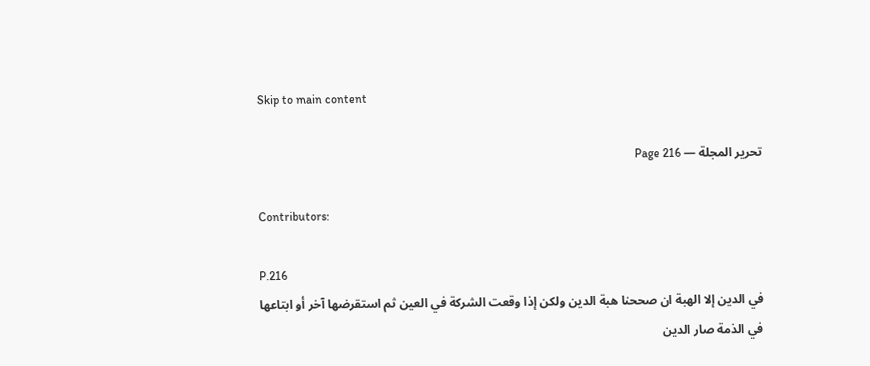Skip to main content

تحرير المجلة — Page 216

Contributors:

P.216
في الدين إلا الهبة ان صححنا هبة الدين ولكن إذا وقعت الشركة في العين ثم استقرضها آخر أو ابتاعها في الذمة صار الدين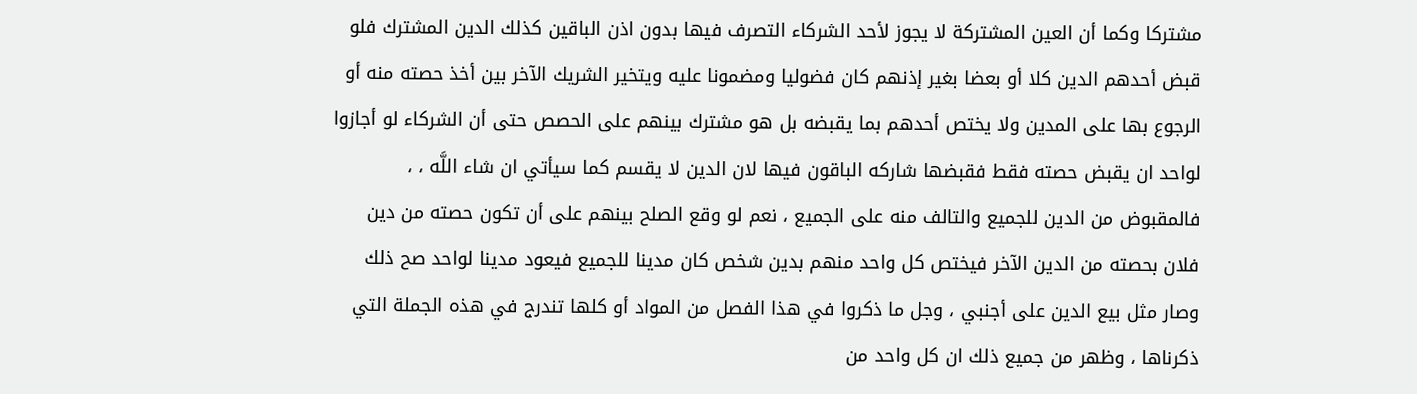مشتركا وكما أن العين المشتركة لا يجوز لأحد الشركاء التصرف فيها بدون اذن الباقين كذلك الدين المشترك فلو قبض أحدهم الدين كلا أو بعضا بغير إذنهم كان فضوليا ومضمونا عليه ويتخير الشريك الآخر بين أخذ حصته منه أو الرجوع بها على المدين ولا يختص أحدهم بما يقبضه بل هو مشترك بينهم على الحصص حتى أن الشركاء لو أجازوا لواحد ان يقبض حصته فقط فقبضها شاركه الباقون فيها لان الدين لا يقسم كما سيأتي ان شاء اللَّه ، ، فالمقبوض من الدين للجميع والتالف منه على الجميع ، نعم لو وقع الصلح بينهم على أن تكون حصته من دين فلان بحصته من الدين الآخر فيختص كل واحد منهم بدين شخص كان مدينا للجميع فيعود مدينا لواحد صح ذلك وصار مثل بيع الدين على أجنبي ، وجل ما ذكروا في هذا الفصل من المواد أو كلها تندرج في هذه الجملة التي ذكرناها ، وظهر من جميع ذلك ان كل واحد من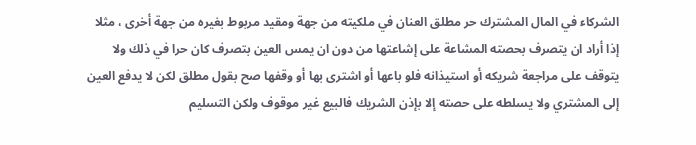الشركاء في المال المشترك حر مطلق العنان في ملكيته من جهة ومقيد مربوط بغيره من جهة أخرى ، مثلا إذا أراد ان يتصرف بحصته المشاعة على إشاعتها من دون ان يمس العين بتصرف كان حرا في ذلك ولا يتوقف على مراجعة شريكه أو استيذانه فلو باعها أو اشترى بها أو وقفها صح بقول مطلق لكن لا يدفع العين إلى المشتري ولا يسلطه على حصته إلا بإذن الشريك فالبيع غير موقوف ولكن التسليم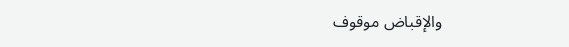والإقباض موقوف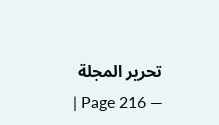تحرير المجلة — Page 216 |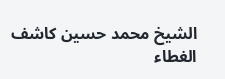الشيخ محمد حسين كاشف الغطاء